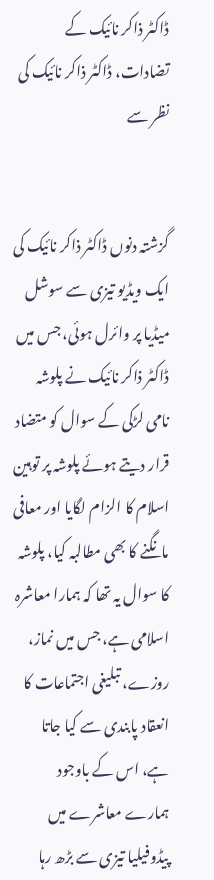ڈاکٹر ذاکر نائیک کے تضادات، ڈاکٹر ذاکر نائیک کی نظر سے


گزشتہ دنوں ڈاکٹر ذاکر نائیک کی ایک ویڈیو تیزی سے سوشل میڈیا پر وائرل ہوئی، جس میں ڈاکٹر ذاکر نائیک نے پلوشہ نامی لڑکی کے سوال کو متضاد قرار دیتے ہوئے پلوشہ پر توہین اسلام کا الزام لگایا اور معافی مانگنے کا بھی مطالبہ کیا، پلوشہ کا سوال یہ تھا کہ ہمارا معاشرہ اسلامی ہے، جس میں نماز، روزے، تبلیغی اجتماعات کا انعقاد پابندی سے کیا جاتا ہے، اس کے باوجود ہمارے معاشرے میں پیڈوفیلیا تیزی سے بڑھ رہا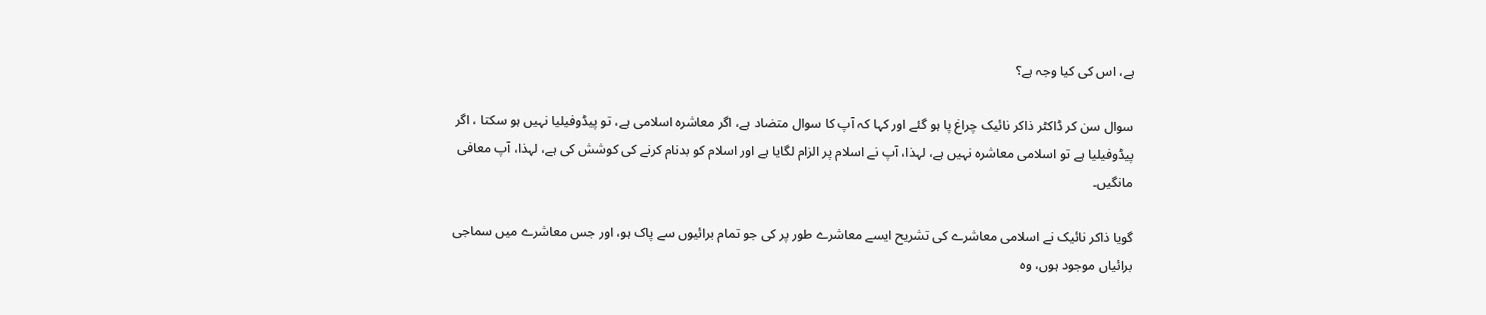ہے، اس کی کیا وجہ ہے؟

سوال سن کر ڈاکٹر ذاکر نائیک چراغ پا ہو گئے اور کہا کہ آپ کا سوال متضاد ہے، اگر معاشرہ اسلامی ہے، تو پیڈوفیلیا نہیں ہو سکتا ، اگر پیڈوفیلیا ہے تو اسلامی معاشرہ نہیں ہے، لہذا، آپ نے اسلام پر الزام لگایا ہے اور اسلام کو بدنام کرنے کی کوشش کی ہے، لہذا، آپ معافی مانگیں۔

گویا ذاکر نائیک نے اسلامی معاشرے کی تشریح ایسے معاشرے طور پر کی جو تمام برائیوں سے پاک ہو، اور جس معاشرے میں سماجی برائیاں موجود ہوں، وہ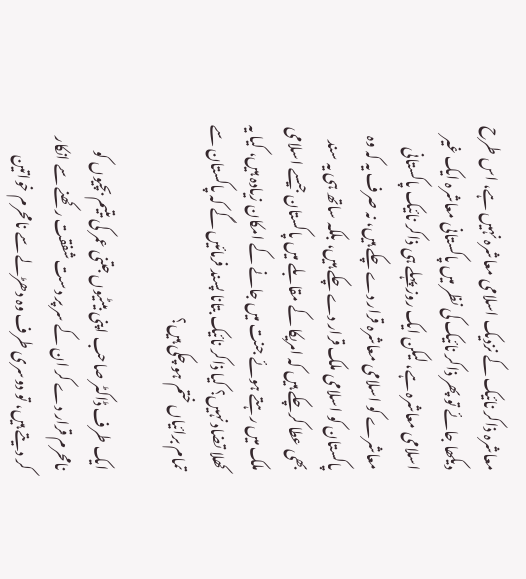معاشرہ ذاکر نائیک کے نزدیک اسلامی معاشرہ نہیں ہے، اس طرح دیکھا جائے تو پھر ذاکر نائیک کی نظر میں پاکستانی معاشرہ ایک غیر اسلامی معاشرہ ہے، لیکن ایک روز پہلے ہی ذاکر نائیک پاکستانی معاشرے کو اسلامی معاشرہ قرار دے چکے ہیں، نہ صرف یہ کہ وہ پاکستان کو اسلامی ملک قرار دے چکے ہیں، بلکہ ساتھ ہی یہ سند بھی عطا کرچکے ہیں کہ امریکا کے مقابلے میں پاکستان جیسے اسلامی ملک میں رہتے ہوئے جنت میں جانے کے امکان زیادہ ہیں، کیا یہ کھلا تضاد نہیں؟ کیا ذاکر نائیک بتانا پسند فرمائیں گے کہ پاکستان سے تمام برائیاں ختم ہو چکی ہیں؟

ایک طرف ڈاکٹر صاحب اپنی بیٹیوں جتنی عمر کی یتیم بچیوں کو نامحرم قرار دے کر ان کے سر پر دست شفقت رکھنے سے انکار کر دیتے ہیں، تو دوسری طرف وہ دھڑلے سے نامحرم خواتین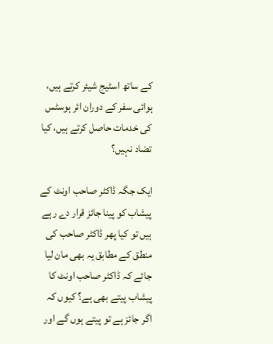کے ساتھ اسٹیج شیئر کرتے ہیں، ہوائی سفر کے دوران ائر ہوسٹس کی خدمات حاصل کرتے ہیں، کیا تضاد نہیں؟

ایک جگہ ڈاکٹر صاحب اونٹ کے پیشاب کو پینا جائز قرار دے رہے ہیں تو کیا پھر ڈاکٹر صاحب کی منطق کے مطابق یہ بھی مان لیا جائے کہ ڈاکٹر صاحب اونٹ کا پیشاب پیتے بھی ہے؟ کیوں کہ اگر جائز ہے تو پیتے ہوں گے اور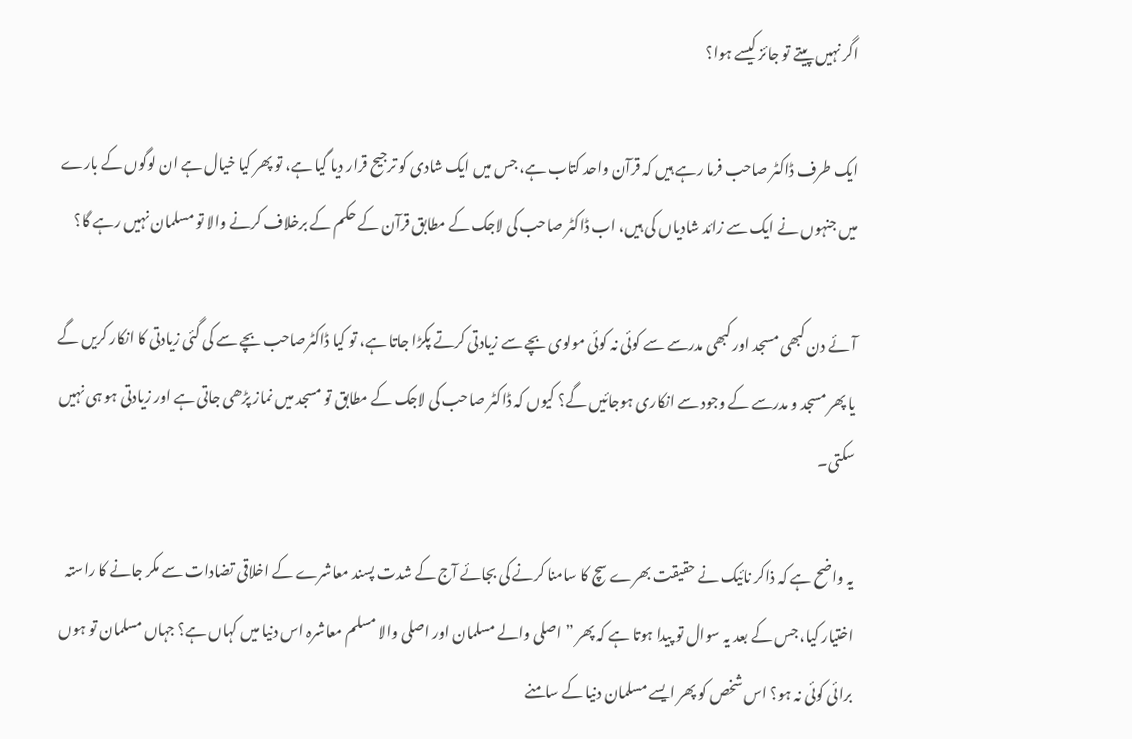اگر نہیں پیتے تو جائز کیسے ہوا؟

ایک طرف ڈاکٹر صاحب فرما رہے ہیں کہ قرآن واحد کتاب ہے، جس میں ایک شادی کو ترجیح قرار دیا گیا ہے، تو پھر کیا خیال ہے ان لوگوں کے بارے میں جنہوں نے ایک سے زائد شادیاں کی ہیں، اب ڈاکٹر صاحب کی لاجک کے مطابق قرآن کے حکم کے برخلاف کرنے والا تو مسلمان نہیں رہے گا؟

آئے دن کبھی مسجد اور کبھی مدرسے سے کوئی نہ کوئی مولوی بچے سے زیادتی کرتے پکڑا جاتا ہے، تو کیا ڈاکٹرصاحب بچے سے کی گئی زیادتی کا انکار کریں گے یا پھر مسجد و مدرسے کے وجود سے انکاری ہوجائیں گے؟ کیوں کہ ڈاکٹر صاحب کی لاجک کے مطابق تو مسجد میں نماز پڑھی جاتی ہے اور زیادتی ہو ہی نہیں سکتی۔

یہ واضح ہے کہ ذاکر نائیک نے حقیقت بھرے سچ کا سامنا کرنے کی بجائے آج کے شدت پسند معاشرے کے اخلاقی تضادات سے مکر جانے کا راستہ اختیار کیا، جس کے بعد یہ سوال تو پیدا ہوتا ہے کہ پھر ”اصلی والے مسلمان اور اصلی والا مسلم معاشرہ اس دنیا میں کہاں ہے؟ جہاں مسلمان تو ہوں برائی کوئی نہ ہو؟ اس شخص کو پھر ایسے مسلمان دنیا کے سامنے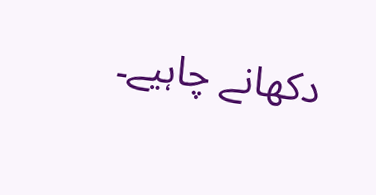دکھانے چاہیے۔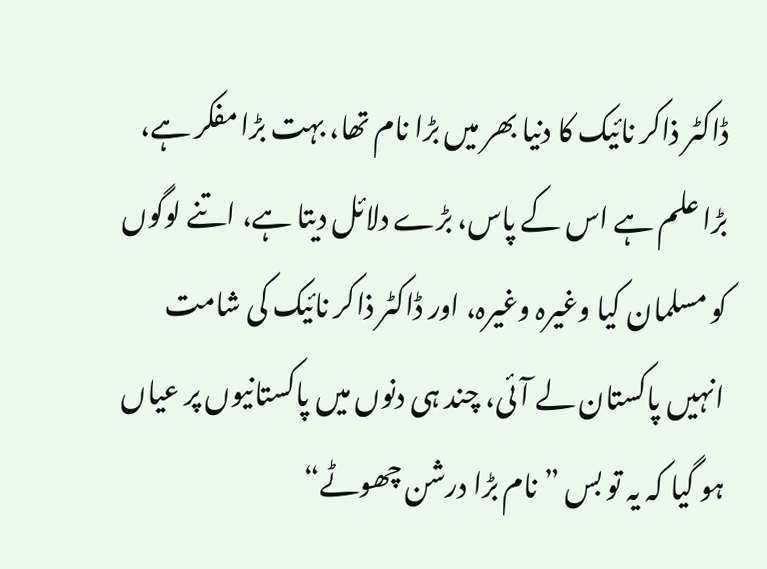ڈاکٹر ذاکر نائیک کا دنیا بھر میں بڑا نام تھا، بہت بڑا مفکر ہے، بڑا علم ہے اس کے پاس، بڑے دلائل دیتا ہے، اتنے لوگوں کو مسلمان کیا وغیرہ وغیرہ، اور ڈاکٹر ذاکر نائیک کی شامت انہیں پاکستان لے آئی، چند ہی دنوں میں پاکستانیوں پر عیاں ہو گیا کہ یہ تو بس ”نام بڑا درشن چھوٹے“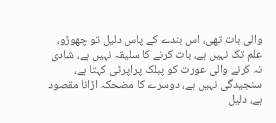والی بات تھی، اس بندے کے پاس دلیل تو چھوڑو، علم تک نہیں ہے، بات کرنے کا سلیقہ نہیں ہے، شادی نہ کرنے والی عورت کو پبلک پراپرٹی کہتا ہے، سنجیدگی نہیں ہے، دوسرے کا مضحکہ اڑانا مقصود ہے، دلیل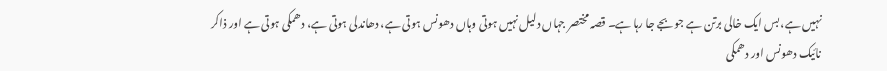نہیں ہے، بس ایک خالی برتن ہے جو بجے جا رہا ہے۔ قصہ مختصر جہاں دلیل نہیں ہوتی وہاں دھونس ہوتی ہے، دھاندلی ہوتی ہے، دھمکی ہوتی ہے اور ذاکر نائیک دھونس اور دھمکی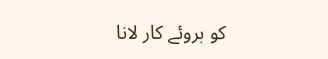کو بروئے کار لانا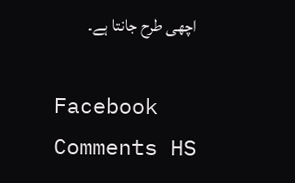اچھی طرح جانتا ہے۔

Facebook Comments HS